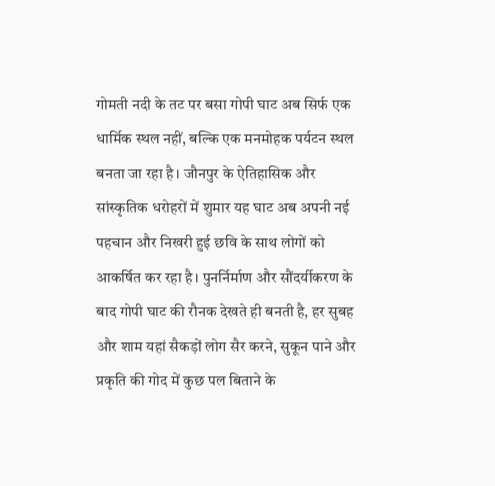गोमती नदी के तट पर बसा गोपी घाट अब सिर्फ एक धार्मिक स्थल नहीं, बल्कि एक मनमोहक पर्यटन स्थल बनता जा रहा है। जौनपुर के ऐतिहासिक और सांस्कृतिक धरोहरों में शुमार यह घाट अब अपनी नई पहचान और निखरी हुई छवि के साथ लोगों को आकर्षित कर रहा है। पुनर्निर्माण और सौंदर्यीकरण के बाद गोपी घाट की रौनक देखते ही बनती है, हर सुबह और शाम यहां सैकड़ों लोग सैर करने, सुकून पाने और प्रकृति की गोद में कुछ पल बिताने के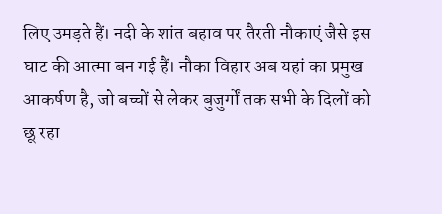लिए उमड़ते हैं। नदी के शांत बहाव पर तैरती नौकाएं जैसे इस घाट की आत्मा बन गई हैं। नौका विहार अब यहां का प्रमुख आकर्षण है, जो बच्चों से लेकर बुजुर्गों तक सभी के दिलों को छू रहा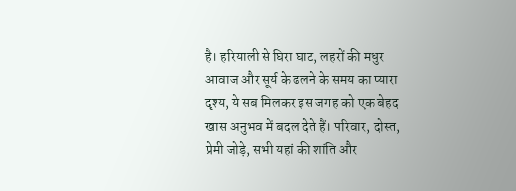है। हरियाली से घिरा घाट, लहरों की मधुर आवाज और सूर्य के ढलने के समय का प्यारा दृश्य, ये सब मिलकर इस जगह को एक बेहद खास अनुभव में बदल देते हैं। परिवार, दोस्त, प्रेमी जोड़े, सभी यहां की शांति और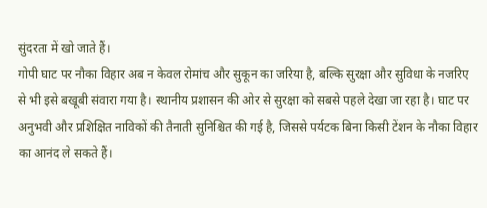सुंदरता में खो जाते हैं।
गोपी घाट पर नौका विहार अब न केवल रोमांच और सुकून का जरिया है, बल्कि सुरक्षा और सुविधा के नजरिए से भी इसे बखूबी संवारा गया है। स्थानीय प्रशासन की ओर से सुरक्षा को सबसे पहले देखा जा रहा है। घाट पर अनुभवी और प्रशिक्षित नाविकों की तैनाती सुनिश्चित की गई है, जिससे पर्यटक बिना किसी टेंशन के नौका विहार का आनंद ले सकते हैं।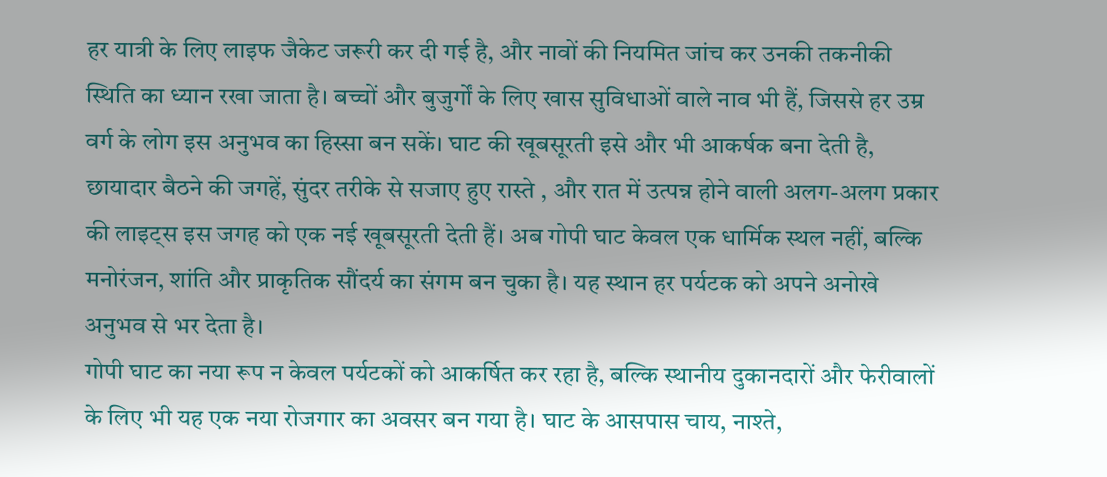हर यात्री के लिए लाइफ जैकेट जरूरी कर दी गई है, और नावों की नियमित जांच कर उनकी तकनीकी स्थिति का ध्यान रखा जाता है। बच्चों और बुजुर्गों के लिए खास सुविधाओं वाले नाव भी हैं, जिससे हर उम्र वर्ग के लोग इस अनुभव का हिस्सा बन सकें। घाट की खूबसूरती इसे और भी आकर्षक बना देती है, छायादार बैठने की जगहें, सुंदर तरीके से सजाए हुए रास्ते , और रात में उत्पन्न होने वाली अलग-अलग प्रकार की लाइट्स इस जगह को एक नई खूबसूरती देती हैं। अब गोपी घाट केवल एक धार्मिक स्थल नहीं, बल्कि मनोरंजन, शांति और प्राकृतिक सौंदर्य का संगम बन चुका है। यह स्थान हर पर्यटक को अपने अनोखे अनुभव से भर देता है।
गोपी घाट का नया रूप न केवल पर्यटकों को आकर्षित कर रहा है, बल्कि स्थानीय दुकानदारों और फेरीवालों के लिए भी यह एक नया रोजगार का अवसर बन गया है। घाट के आसपास चाय, नाश्ते,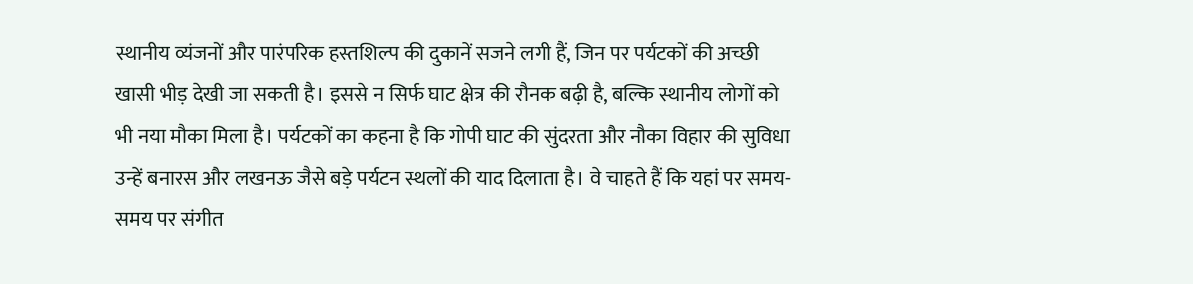स्थानीय व्यंजनों और पारंपरिक हस्तशिल्प की दुकानें सजने लगी हैं, जिन पर पर्यटकों की अच्छी खासी भीड़ देखी जा सकती है। इससे न सिर्फ घाट क्षेत्र की रौनक बढ़ी है, बल्कि स्थानीय लोगों को भी नया मौका मिला है। पर्यटकों का कहना है कि गोपी घाट की सुंदरता और नौका विहार की सुविधा उन्हें बनारस और लखनऊ जैसे बड़े पर्यटन स्थलों की याद दिलाता है। वे चाहते हैं कि यहां पर समय-समय पर संगीत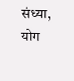संध्या, योग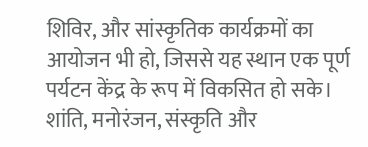शिविर, और सांस्कृतिक कार्यक्रमों का आयोजन भी हो, जिससे यह स्थान एक पूर्ण पर्यटन केंद्र के रूप में विकसित हो सके। शांति, मनोरंजन, संस्कृति और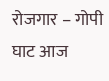रोजगार – गोपी घाट आज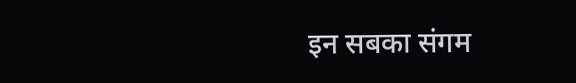इन सबका संगम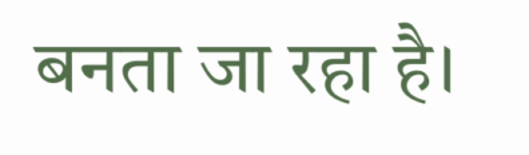बनता जा रहा है।